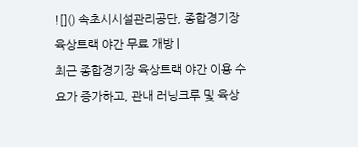![]() 속초시시설관리공단, 종합경기장 육상트랙 야간 무료 개방 |
최근 종합경기장 육상트랙 야간 이용 수요가 증가하고, 관내 러닝크루 및 육상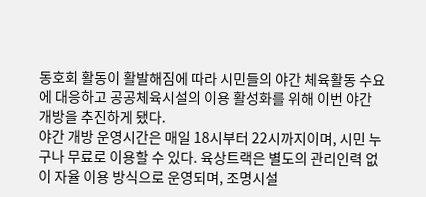동호회 활동이 활발해짐에 따라 시민들의 야간 체육활동 수요에 대응하고 공공체육시설의 이용 활성화를 위해 이번 야간 개방을 추진하게 됐다.
야간 개방 운영시간은 매일 18시부터 22시까지이며, 시민 누구나 무료로 이용할 수 있다. 육상트랙은 별도의 관리인력 없이 자율 이용 방식으로 운영되며, 조명시설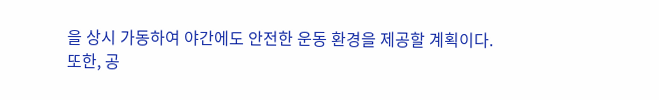을 상시 가동하여 야간에도 안전한 운동 환경을 제공할 계획이다.
또한, 공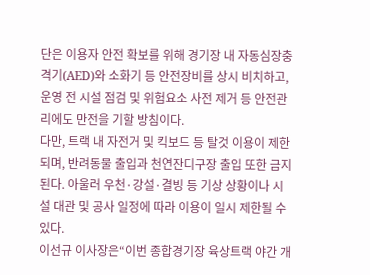단은 이용자 안전 확보를 위해 경기장 내 자동심장충격기(AED)와 소화기 등 안전장비를 상시 비치하고, 운영 전 시설 점검 및 위험요소 사전 제거 등 안전관리에도 만전을 기할 방침이다.
다만, 트랙 내 자전거 및 킥보드 등 탈것 이용이 제한되며, 반려동물 출입과 천연잔디구장 출입 또한 금지된다. 아울러 우천·강설·결빙 등 기상 상황이나 시설 대관 및 공사 일정에 따라 이용이 일시 제한될 수 있다.
이선규 이사장은“이번 종합경기장 육상트랙 야간 개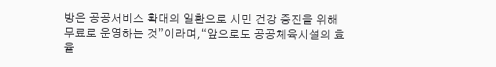방은 공공서비스 확대의 일환으로 시민 건강 증진을 위해 무료로 운영하는 것”이라며,“앞으로도 공공체육시설의 효율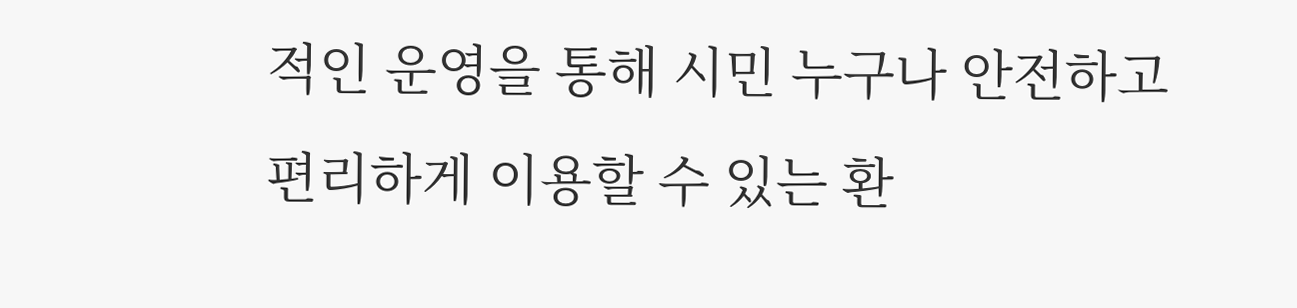적인 운영을 통해 시민 누구나 안전하고 편리하게 이용할 수 있는 환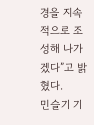경을 지속적으로 조성해 나가겠다”고 밝혔다.
민슬기 기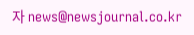자 news@newsjournal.co.kr